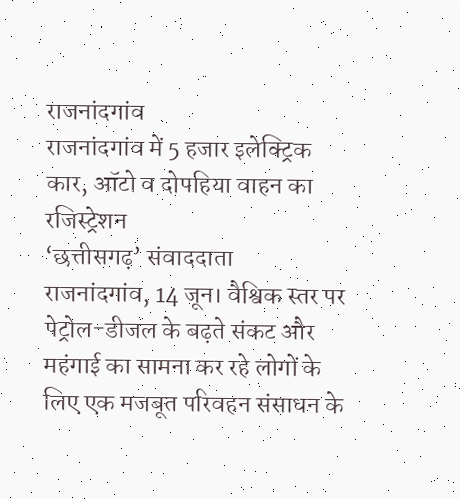राजनांदगांव
राजनांदगांव में 5 हजार इलेक्ट्रिक कार, ऑटो व दोपहिया वाहन का रजिस्ट्रेशन
‘छत्तीसगढ़’ संवाददाता
राजनांदगांव, 14 जून। वैश्विक स्तर पर पेट्रोल-डीजल के बढ़ते संकट और महंगाई का सामना कर रहे लोगों के लिए एक मजबूत परिवहन संसाधन के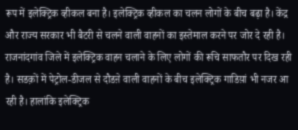रूप में इलेक्ट्रिक व्हीकल बना है। इलेक्ट्रिक व्हीकल का चलन लोगों के बीच बढ़ा है। केंद्र और राज्य सरकार भी बैटरी से चलने वाली वाहनों का इस्तेमाल करने पर जोर दे रही है।
राजनांदगांव जिले में इलेक्ट्रिक वाहन चलाने के लिए लोगों की रूचि साफतौर पर दिख रही है। सडक़ों में पेट्रोल-डीजल से दौडऩे वाली वाहनों के बीच इलेक्ट्रिक गाडिय़ां भी नजर आ रही है। हालांकि इलेक्ट्रिक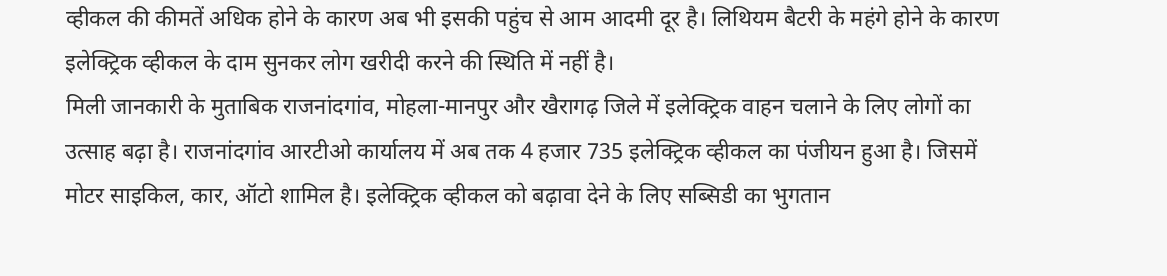व्हीकल की कीमतें अधिक होने के कारण अब भी इसकी पहुंच से आम आदमी दूर है। लिथियम बैटरी के महंगे होने के कारण इलेक्ट्रिक व्हीकल के दाम सुनकर लोग खरीदी करने की स्थिति में नहीं है।
मिली जानकारी के मुताबिक राजनांदगांव, मोहला-मानपुर और खैरागढ़ जिले में इलेक्ट्रिक वाहन चलाने के लिए लोगों का उत्साह बढ़ा है। राजनांदगांव आरटीओ कार्यालय में अब तक 4 हजार 735 इलेक्ट्रिक व्हीकल का पंजीयन हुआ है। जिसमें मोटर साइकिल, कार, ऑटो शामिल है। इलेक्ट्रिक व्हीकल को बढ़ावा देने के लिए सब्सिडी का भुगतान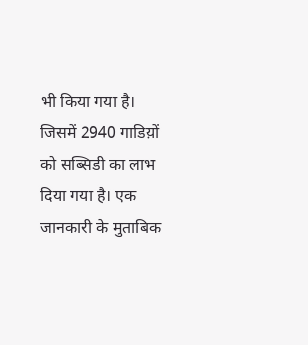भी किया गया है। जिसमें 2940 गाडिय़ों को सब्सिडी का लाभ दिया गया है। एक जानकारी के मुताबिक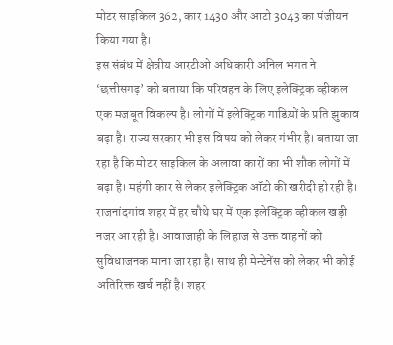मोटर साइकिल 362, कार 1430 और आटो 3043 का पंजीयन किया गया है।
इस संबंध में क्षेत्रीय आरटीओ अधिकारी अनिल भगत ने ‘छत्तीसगढ़’ को बताया कि परिवहन के लिए इलेक्ट्रिक व्हीकल एक मजबूत विकल्प है। लोगों में इलेक्ट्रिक गाडिय़ों के प्रति झुकाव बढ़ा है। राज्य सरकार भी इस विषय को लेकर गंभीर है। बताया जा रहा है कि मोटर साइकिल के अलावा कारों का भी शौक लोगों में बढ़ा है। महंगी कार से लेकर इलेक्ट्रिक ऑटो की खरीदी हो रही है।
राजनांदगांव शहर में हर चौथे घर में एक इलेक्ट्रिक व्हीकल खड़ी नजर आ रही है। आवाजाही के लिहाज से उक्त वाहनों को सुविधाजनक माना जा रहा है। साथ ही मेन्टेनेंस को लेकर भी कोई अतिरिक्त खर्च नहीं है। शहर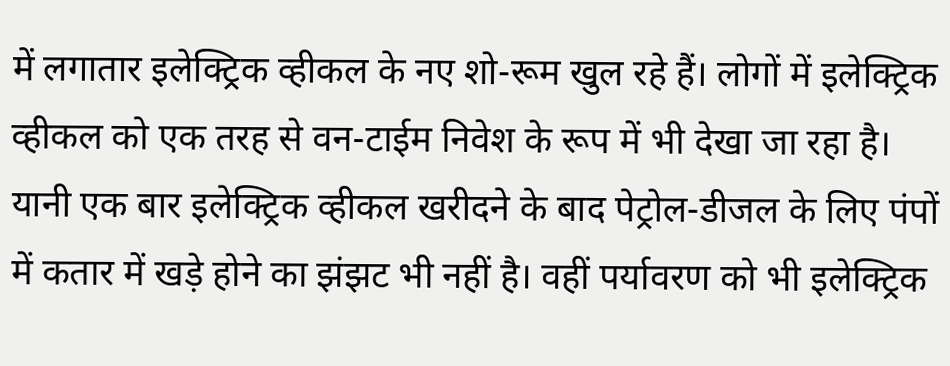में लगातार इलेक्ट्रिक व्हीकल के नए शो-रूम खुल रहे हैं। लोगों में इलेक्ट्रिक व्हीकल को एक तरह से वन-टाईम निवेश के रूप में भी देखा जा रहा है। यानी एक बार इलेक्ट्रिक व्हीकल खरीदने के बाद पेट्रोल-डीजल के लिए पंपों में कतार में खड़े होने का झंझट भी नहीं है। वहीं पर्यावरण को भी इलेक्ट्रिक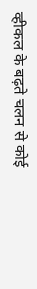व्हीकल के बढ़ते चलन से कोई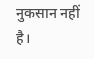नुकसान नहीं है।